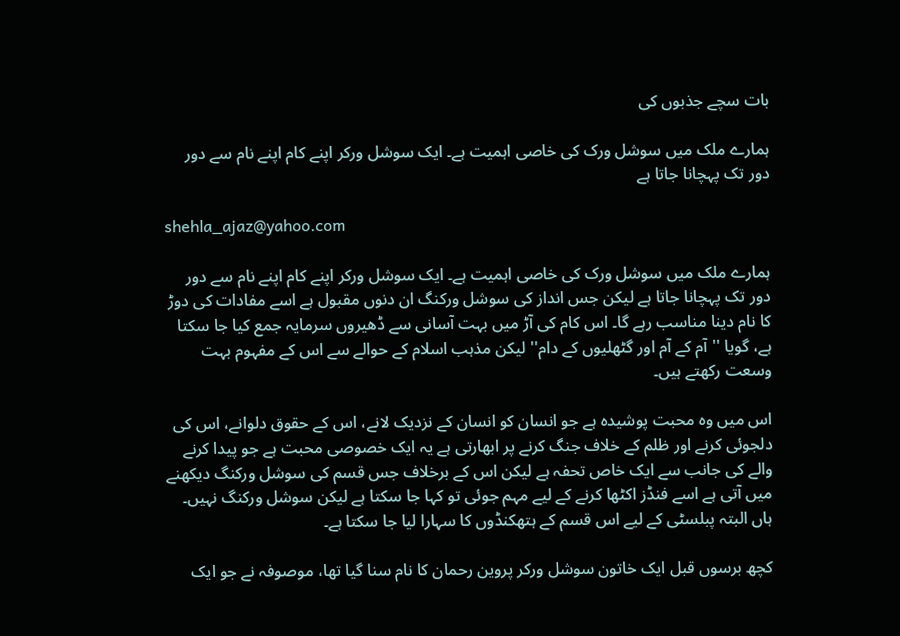بات سچے جذبوں کی

ہمارے ملک میں سوشل ورک کی خاصی اہمیت ہے۔ ایک سوشل ورکر اپنے کام اپنے نام سے دور دور تک پہچانا جاتا ہے

shehla_ajaz@yahoo.com

ہمارے ملک میں سوشل ورک کی خاصی اہمیت ہے۔ ایک سوشل ورکر اپنے کام اپنے نام سے دور دور تک پہچانا جاتا ہے لیکن جس انداز کی سوشل ورکنگ ان دنوں مقبول ہے اسے مفادات کی دوڑ کا نام دینا مناسب رہے گا۔ اس کام کی آڑ میں بہت آسانی سے ڈھیروں سرمایہ جمع کیا جا سکتا ہے، گویا ''آم کے آم اور گٹھلیوں کے دام'' لیکن مذہب اسلام کے حوالے سے اس کے مفہوم بہت وسعت رکھتے ہیں۔

اس میں وہ محبت پوشیدہ ہے جو انسان کو انسان کے نزدیک لانے، اس کے حقوق دلوانے، اس کی دلجوئی کرنے اور ظلم کے خلاف جنگ کرنے پر ابھارتی ہے یہ ایک خصوصی محبت ہے جو پیدا کرنے والے کی جانب سے ایک خاص تحفہ ہے لیکن اس کے برخلاف جس قسم کی سوشل ورکنگ دیکھنے میں آتی ہے اسے فنڈز اکٹھا کرنے کے لیے مہم جوئی تو کہا جا سکتا ہے لیکن سوشل ورکنگ نہیں۔ ہاں البتہ پبلسٹی کے لیے اس قسم کے ہتھکنڈوں کا سہارا لیا جا سکتا ہے۔

کچھ برسوں قبل ایک خاتون سوشل ورکر پروین رحمان کا نام سنا گیا تھا، موصوفہ نے جو ایک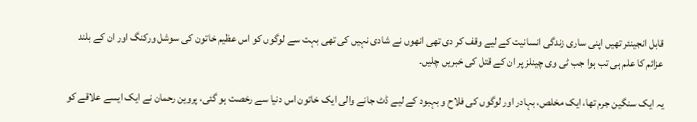قابل انجینئر تھیں اپنی ساری زندگی انسانیت کے لیے وقف کر دی تھی انھوں نے شادی نہیں کی تھی بہت سے لوگوں کو اس عظیم خاتون کی سوشل ورکنگ اور ان کے بلند عزائم کا علم ہی تب ہوا جب ٹی وی چینلز پر ان کے قتل کی خبریں چلیں۔

یہ ایک سنگین جرم تھا، ایک مخلص، بہادر اور لوگوں کی فلاح و بہبود کے لیے ڈٹ جانے والی ایک خاتون اس دنیا سے رخصت ہو گئی، پروین رحمان نے ایک ایسے علاقے کو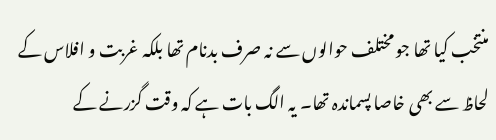منتخب کیا تھا جو مختلف حوالوں سے نہ صرف بدنام تھا بلکہ غربت و افلاس کے لحاظ سے بھی خاصا پسماندہ تھا۔ یہ الگ بات ہے کہ وقت گزرنے کے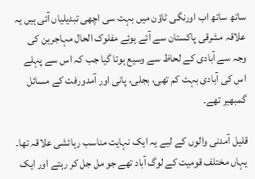ساتھ ساتھ اب اورنگی ٹاؤن میں بہت سی اچھی تبدیلیاں آئی ہیں یہ علاقہ مشرقی پاکستان سے آئے ہوئے مفلوک الحال مہاجرین کی وجہ سے آبادی کے لحاظ سے وسیع ہوتا گیا جب کہ اس سے پہلے اس کی آبادی بہت کم تھی، بجلی، پانی اور آمدورفت کے مسائل گمبھیر تھے۔

قلیل آمدنی والوں کے لیے یہ ایک نہایت مناسب رہائشی علاقہ تھا۔ یہاں مختلف قومیت کے لوگ آباد تھے جو مل جل کر رہتے اور ایک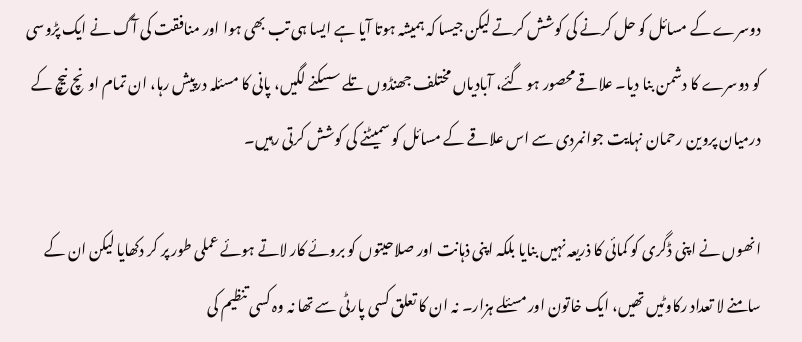دوسرے کے مسائل کو حل کرنے کی کوشش کرتے لیکن جیسا کہ ہمیشہ ہوتا آیا ہے ایسا ہی تب بھی ہوا اور منافقت کی آگ نے ایک پڑوسی کو دوسرے کا دشمن بنا دیا۔ علاقے محصور ہو گئے، آبادیاں مختلف جھنڈوں تلے سسکنے لگیں، پانی کا مسئلہ درپیش رہا، ان تمام اونچ نیچ کے درمیان پروین رحمان نہایت جوانمردی سے اس علاقے کے مسائل کو سمیٹنے کی کوشش کرتی رہیں۔

انھوں نے اپنی ڈگری کو کمائی کا ذریعہ نہیں بنایا بلکہ اپنی ذہانت اور صلاحیتوں کو بروئے کار لاتے ہوئے عملی طور پر کر دکھایا لیکن ان کے سامنے لا تعداد رکاوٹیں تھیں، ایک خاتون اور مسئلے ہزار۔ نہ ان کا تعلق کسی پارٹی سے تھا نہ وہ کسی تنظیم کی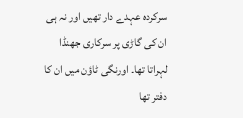سرکردہ عہدے دار تھیں اور نہ ہی ان کی گاڑی پر سرکاری جھنڈا لہراتا تھا۔ اورنگی ٹاؤن میں ان کا دفتر تھا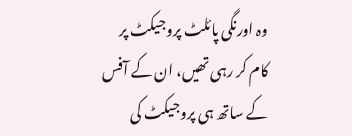وہ اورنگی پائلٹ پروجیکٹ پر کام کر رہی تھیں، ان کے آفس کے ساتھ ہی پروجیکٹ کی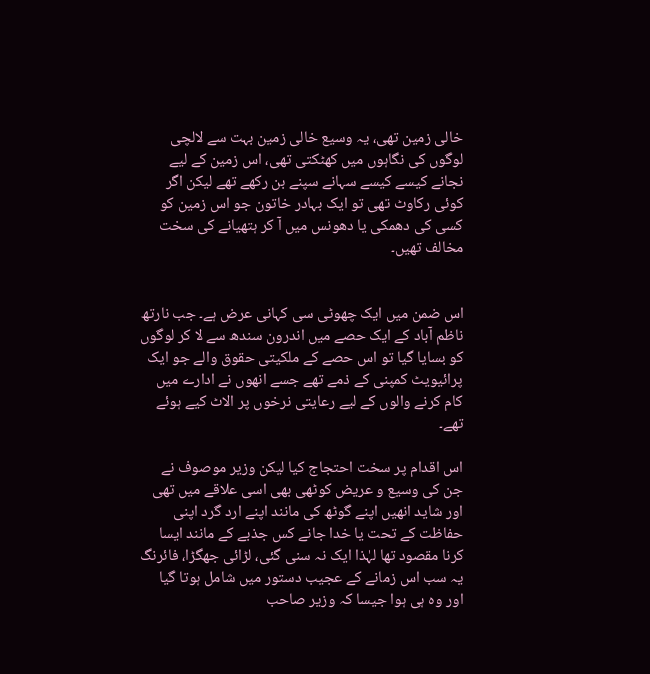خالی زمین تھی، یہ وسیع خالی زمین بہت سے لالچی لوگوں کی نگاہوں میں کھٹکتی تھی، اس زمین کے لیے نجانے کیسے کیسے سہانے سپنے بن رکھے تھے لیکن اگر کوئی رکاوٹ تھی تو ایک بہادر خاتون جو اس زمین کو کسی کی دھمکی یا دھونس میں آ کر ہتھیانے کی سخت مخالف تھیں۔


اس ضمن میں ایک چھوٹی سی کہانی عرض ہے۔ جب نارتھ ناظم آباد کے ایک حصے میں اندرون سندھ سے لا کر لوگوں کو بسایا گیا تو اس حصے کے ملکیتی حقوق والے جو ایک پرائیویٹ کمپنی کے ذمے تھے جسے انھوں نے ادارے میں کام کرنے والوں کے لیے رعایتی نرخوں پر الاٹ کیے ہوئے تھے۔

اس اقدام پر سخت احتجاج کیا لیکن وزیر موصوف نے جن کی وسیع و عریض کوٹھی بھی اسی علاقے میں تھی اور شاید انھیں اپنے گوٹھ کی مانند اپنے ارد گرد اپنی حفاظت کے تحت یا خدا جانے کس جذبے کے مانند ایسا کرنا مقصود تھا لہٰذا ایک نہ سنی گئی، لڑائی جھگڑا، فائرنگ یہ سب اس زمانے کے عجیب دستور میں شامل ہوتا گیا اور وہ ہی ہوا جیسا کہ وزیر صاحب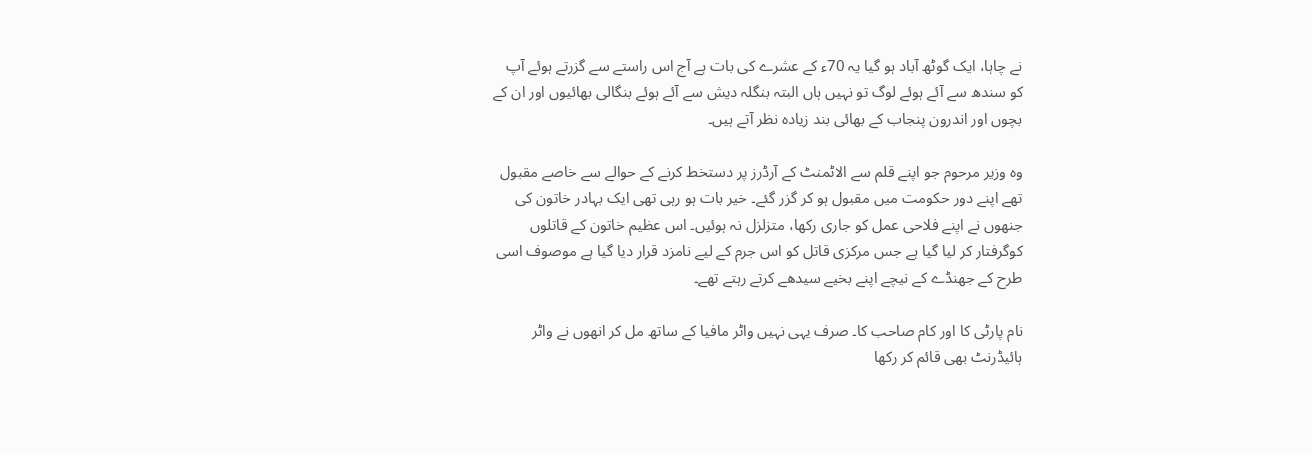نے چاہا، ایک گوٹھ آباد ہو گیا یہ 70ء کے عشرے کی بات ہے آج اس راستے سے گزرتے ہوئے آپ کو سندھ سے آئے ہوئے لوگ تو نہیں ہاں البتہ بنگلہ دیش سے آئے ہوئے بنگالی بھائیوں اور ان کے بچوں اور اندرون پنجاب کے بھائی بند زیادہ نظر آتے ہیں۔

وہ وزیر مرحوم جو اپنے قلم سے الاٹمنٹ کے آرڈرز پر دستخط کرنے کے حوالے سے خاصے مقبول تھے اپنے دور حکومت میں مقبول ہو کر گزر گئے۔ خیر بات ہو رہی تھی ایک بہادر خاتون کی جنھوں نے اپنے فلاحی عمل کو جاری رکھا، متزلزل نہ ہوئیں۔ اس عظیم خاتون کے قاتلوں کوگرفتار کر لیا گیا ہے جس مرکزی قاتل کو اس جرم کے لیے نامزد قرار دیا گیا ہے موصوف اسی طرح کے جھنڈے کے نیچے اپنے بخیے سیدھے کرتے رہتے تھے۔

نام پارٹی کا اور کام صاحب کا۔ صرف یہی نہیں واٹر مافیا کے ساتھ مل کر انھوں نے واٹر ہائیڈرنٹ بھی قائم کر رکھا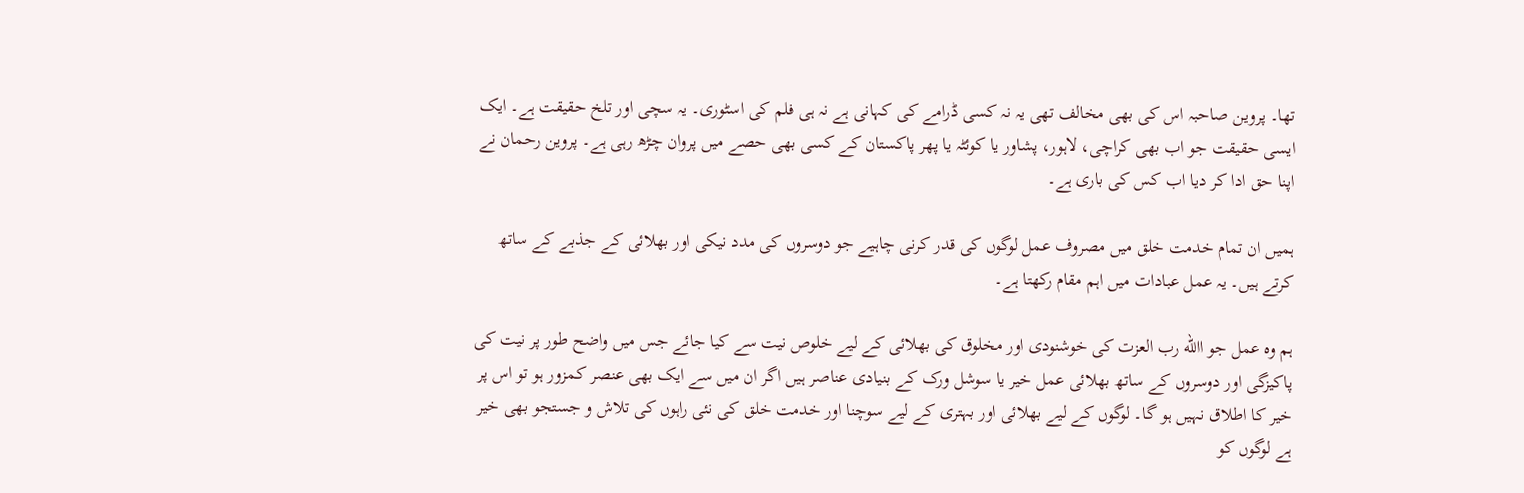تھا۔ پروین صاحبہ اس کی بھی مخالف تھی یہ نہ کسی ڈرامے کی کہانی ہے نہ ہی فلم کی اسٹوری۔ یہ سچی اور تلخ حقیقت ہے۔ ایک ایسی حقیقت جو اب بھی کراچی، لاہور، پشاور یا کوئٹہ یا پھر پاکستان کے کسی بھی حصے میں پروان چڑھ رہی ہے۔ پروین رحمان نے اپنا حق ادا کر دیا اب کس کی باری ہے۔

ہمیں ان تمام خدمت خلق میں مصروف عمل لوگوں کی قدر کرنی چاہیے جو دوسروں کی مدد نیکی اور بھلائی کے جذبے کے ساتھ کرتے ہیں۔ یہ عمل عبادات میں اہم مقام رکھتا ہے۔

ہم وہ عمل جو االله رب العزت کی خوشنودی اور مخلوق کی بھلائی کے لیے خلوص نیت سے کیا جائے جس میں واضح طور پر نیت کی پاکیزگی اور دوسروں کے ساتھ بھلائی عمل خیر یا سوشل ورک کے بنیادی عناصر ہیں اگر ان میں سے ایک بھی عنصر کمزور ہو تو اس پر خیر کا اطلاق نہیں ہو گا۔ لوگوں کے لیے بھلائی اور بہتری کے لیے سوچنا اور خدمت خلق کی نئی راہوں کی تلاش و جستجو بھی خیر ہے لوگوں کو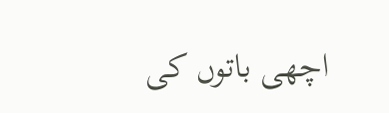اچھی باتوں کی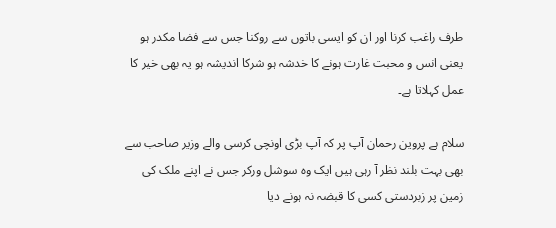طرف راغب کرنا اور ان کو ایسی باتوں سے روکنا جس سے فضا مکدر ہو یعنی انس و محبت غارت ہونے کا خدشہ ہو شرکا اندیشہ ہو یہ بھی خیر کا عمل کہلاتا ہے۔

سلام ہے پروین رحمان آپ پر کہ آپ بڑی اونچی کرسی والے وزیر صاحب سے بھی بہت بلند نظر آ رہی ہیں ایک وہ سوشل ورکر جس نے اپنے ملک کی زمین پر زبردستی کسی کا قبضہ نہ ہونے دیا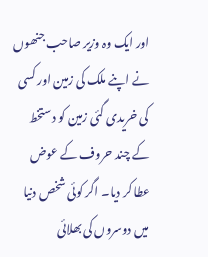اور ایک وہ وزیر صاحب جنھوں نے اپنے ملک کی زمین اور کسی کی خریدی گئی زمین کو دستخط کے چند حروف کے عوض عطا کر دیا۔ اگر کوئی شخص دنیا میں دوسروں کی بھلائی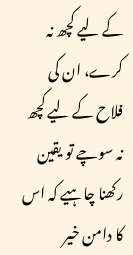کے لیے کچھ نہ کرے، ان کی فلاح کے لیے کچھ نہ سوچے تو یقین رکھنا چاہیے کہ اس کا دامن خیر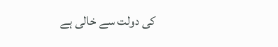کی دولت سے خالی ہے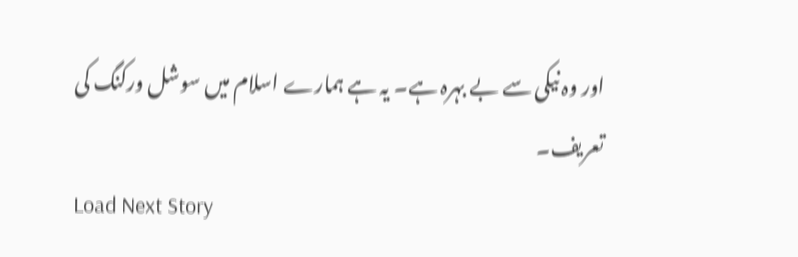اور وہ نیکی سے بے بہرہ ہے۔ یہ ہے ہمارے اسلام میں سوشل ورکنگ کی تعریف۔
Load Next Story